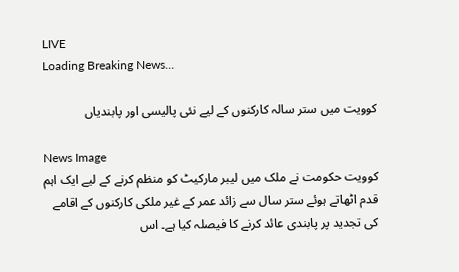LIVE
Loading Breaking News...

کوویت میں ستر سالہ کارکنوں کے لیے نئی پالیسی اور پابندیاں

News Image
کوویت حکومت نے ملک میں لیبر مارکیٹ کو منظم کرنے کے لیے ایک اہم قدم اٹھاتے ہوئے ستر سال سے زائد عمر کے غیر ملکی کارکنوں کے اقامے کی تجدید پر پابندی عائد کرنے کا فیصلہ کیا ہے۔ اس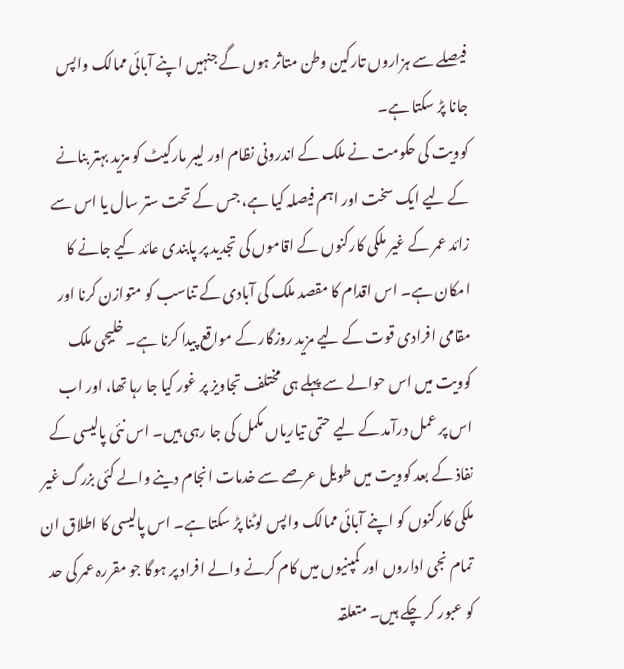فیصلے سے ہزاروں تارکین وطن متاثر ہوں گے جنہیں اپنے آبائی ممالک واپس جانا پڑ سکتا ہے۔
کوویت کی حکومت نے ملک کے اندرونی نظام اور لیبر مارکیٹ کو مزید بہتر بنانے کے لیے ایک سخت اور اہم فیصلہ کیا ہے، جس کے تحت ستر سال یا اس سے زائد عمر کے غیر ملکی کارکنوں کے اقاموں کی تجدید پر پابندی عائد کیے جانے کا امکان ہے۔ اس اقدام کا مقصد ملک کی آبادی کے تناسب کو متوازن کرنا اور مقامی افرادی قوت کے لیے مزید روزگار کے مواقع پیدا کرنا ہے۔ خلیجی ملک کوویت میں اس حوالے سے پہلے ہی مختلف تجاویز پر غور کیا جا رہا تھا، اور اب اس پر عمل درآمد کے لیے حتمی تیاریاں مکمل کی جا رہی ہیں۔ اس نئی پالیسی کے نفاذ کے بعد کوویت میں طویل عرصے سے خدمات انجام دینے والے کئی بزرگ غیر ملکی کارکنوں کو اپنے آبائی ممالک واپس لوٹنا پڑ سکتا ہے۔ اس پالیسی کا اطلاق ان تمام نجی اداروں اور کمپنیوں میں کام کرنے والے افراد پر ہوگا جو مقررہ عمر کی حد کو عبور کر چکے ہیں۔ متعلقہ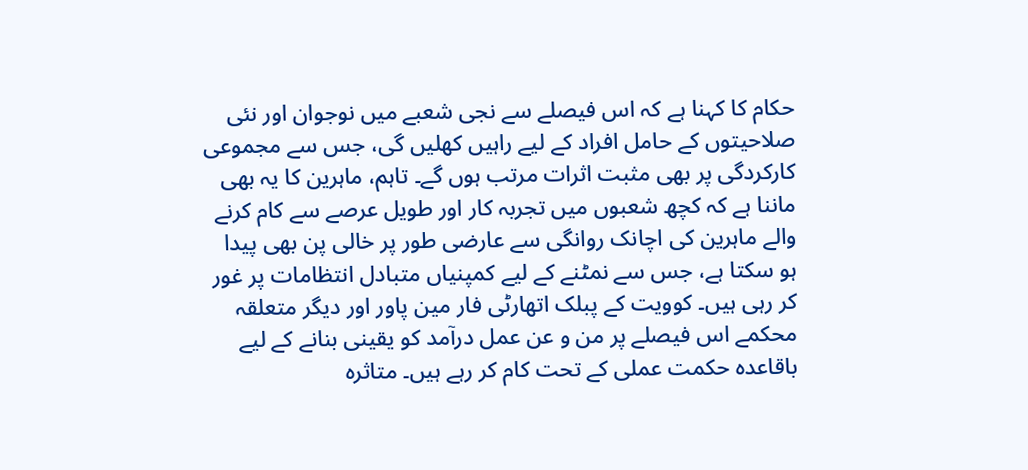حکام کا کہنا ہے کہ اس فیصلے سے نجی شعبے میں نوجوان اور نئی صلاحیتوں کے حامل افراد کے لیے راہیں کھلیں گی، جس سے مجموعی کارکردگی پر بھی مثبت اثرات مرتب ہوں گے۔ تاہم، ماہرین کا یہ بھی ماننا ہے کہ کچھ شعبوں میں تجربہ کار اور طویل عرصے سے کام کرنے والے ماہرین کی اچانک روانگی سے عارضی طور پر خالی پن بھی پیدا ہو سکتا ہے، جس سے نمٹنے کے لیے کمپنیاں متبادل انتظامات پر غور کر رہی ہیں۔ کوویت کے پبلک اتھارٹی فار مین پاور اور دیگر متعلقہ محکمے اس فیصلے پر من و عن عمل درآمد کو یقینی بنانے کے لیے باقاعدہ حکمت عملی کے تحت کام کر رہے ہیں۔ متاثرہ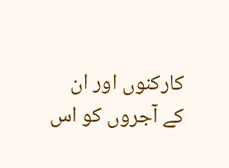کارکنوں اور ان کے آجروں کو اس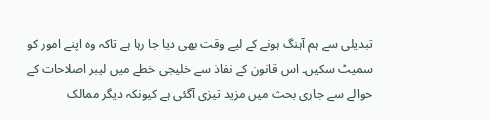تبدیلی سے ہم آہنگ ہونے کے لیے وقت بھی دیا جا رہا ہے تاکہ وہ اپنے امور کو سمیٹ سکیں۔ اس قانون کے نفاذ سے خلیجی خطے میں لیبر اصلاحات کے حوالے سے جاری بحث میں مزید تیزی آگئی ہے کیونکہ دیگر ممالک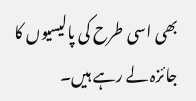بھی اسی طرح کی پالیسیوں کا جائزہ لے رہے ہیں۔